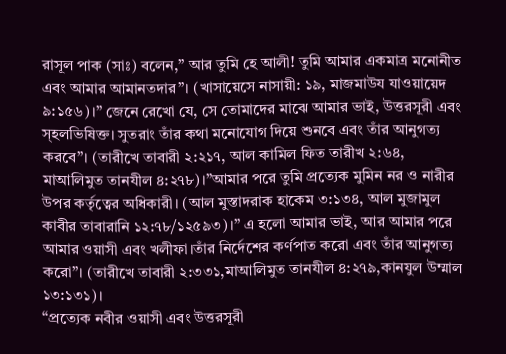রাসূল পাক (সাঃ) বলেন,” আর তুমি হে আলী! তুমি আমার একমাত্র মনোনীত এবং আমার আমানতদার”। (খাসায়েসে নাসায়ী: ১৯, মাজমাউয যাওয়ায়েদ ৯:১৫৬)।” জেনে রেখো যে, সে তোমাদের মাঝে আমার ভাই, উত্তরসূরী এবং স্হলভিষিক্ত। সুতরাং তাঁর কথা মনোযোগ দিয়ে শুনবে এবং তাঁর আনুগত্য করবে”। (তারীখে তাবারী ২:২১৭, আল কামিল ফিত তারীখ ২:৬৪, মাআলিমুত তানযীল ৪:২৭৮)।”আমার পরে তুমি প্রত্যেক মুমিন নর ও নারীর উপর কর্তৃত্বের অধিকারী। (আল মুস্তাদরাক হাকেম ৩:১৩৪, আল মুজামুল কাবীর তাবারানি ১২:৭৮/১২৫৯৩)।” এ হলো আমার ভাই, আর আমার পরে আমার ওয়াসী এবং খলীফা।তাঁর নির্দেশের কর্ণপাত করো এবং তাঁর আনুগত্য করো”। (তারীখে তাবারী ২:৩৩১,মাআলিমুত তানযীল ৪:২৭৯,কানযুল উম্মাল ১৩:১৩১)।
“প্রত্যেক নবীর ওয়াসী এবং উত্তরসূরী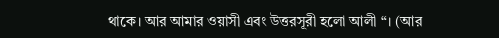থাকে। আর আমার ওয়াসী এবং উত্তরসূরী হলো আলী “। (আর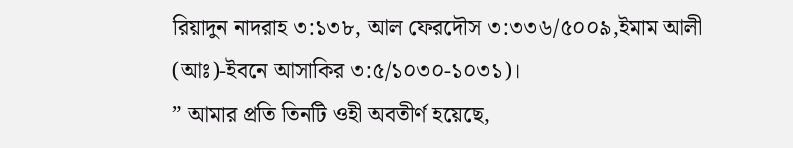রিয়াদুন নাদরাহ ৩:১৩৮, আল ফেরদৌস ৩:৩৩৬/৫০০৯,ইমাম আলী (আঃ)-ইবনে আসাকির ৩:৫/১০৩০-১০৩১)।
” আমার প্রতি তিনটি ওহী অবতীর্ণ হয়েছে,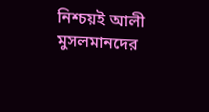নিশ্চয়ই আলী মুসলমানদের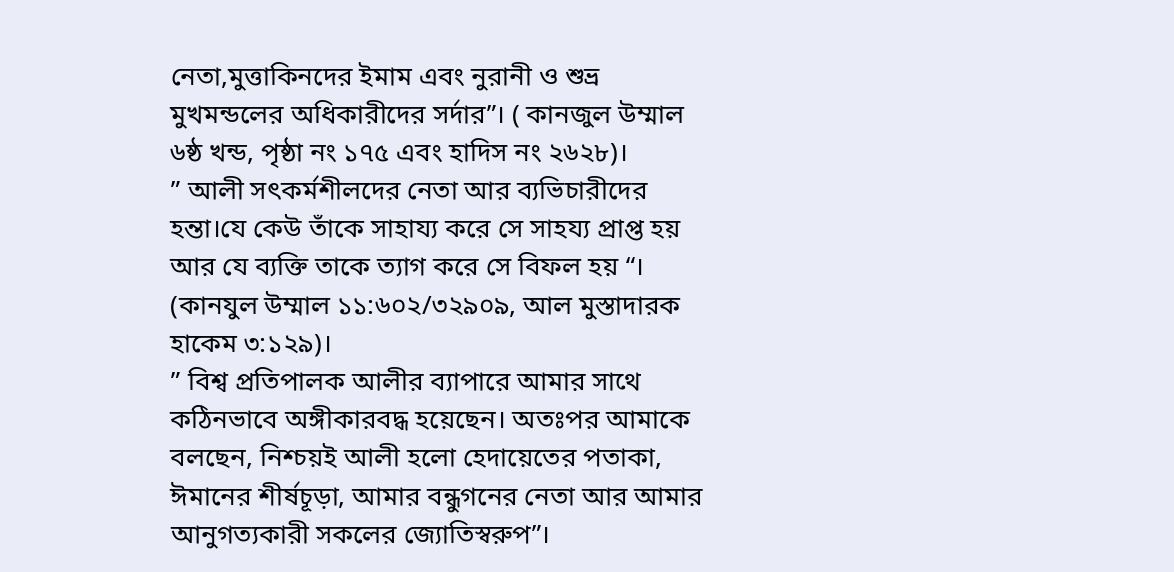নেতা,মুত্তাকিনদের ইমাম এবং নুরানী ও শুভ্র মুখমন্ডলের অধিকারীদের সর্দার”। ( কানজুল উম্মাল ৬ষ্ঠ খন্ড, পৃষ্ঠা নং ১৭৫ এবং হাদিস নং ২৬২৮)।
” আলী সৎকর্মশীলদের নেতা আর ব্যভিচারীদের হন্তা।যে কেউ তাঁকে সাহায্য করে সে সাহয্য প্রাপ্ত হয় আর যে ব্যক্তি তাকে ত্যাগ করে সে বিফল হয় “। (কানযুল উম্মাল ১১:৬০২/৩২৯০৯, আল মুস্তাদারক হাকেম ৩:১২৯)।
” বিশ্ব প্রতিপালক আলীর ব্যাপারে আমার সাথে কঠিনভাবে অঙ্গীকারবদ্ধ হয়েছেন। অতঃপর আমাকে বলছেন, নিশ্চয়ই আলী হলো হেদায়েতের পতাকা, ঈমানের শীর্ষচূড়া, আমার বন্ধুগনের নেতা আর আমার আনুগত্যকারী সকলের জ্যোতিস্বরুপ”।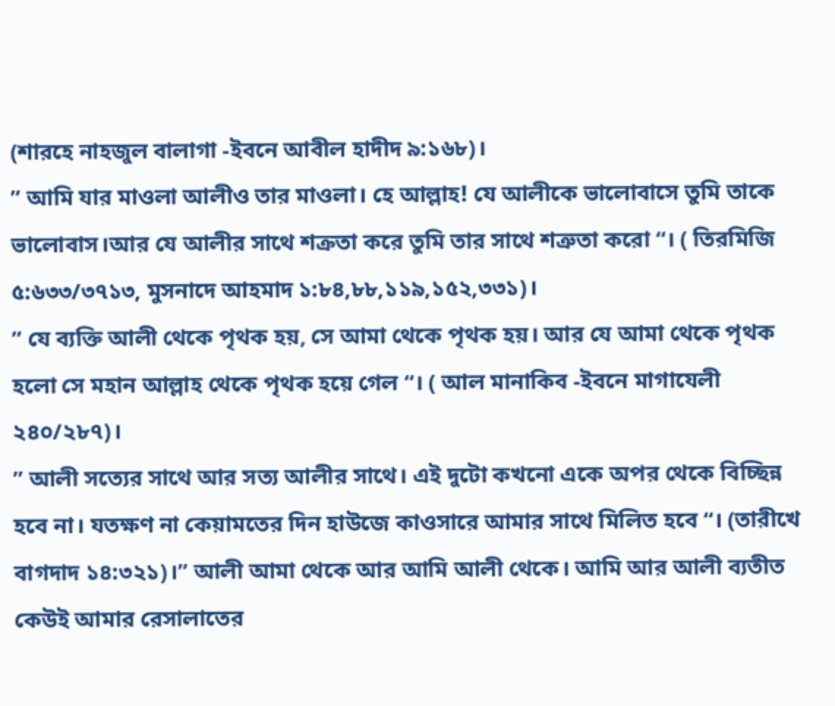(শারহে নাহজুল বালাগা -ইবনে আবীল হাদীদ ৯:১৬৮)।
” আমি যার মাওলা আলীও তার মাওলা। হে আল্লাহ! যে আলীকে ভালোবাসে তুমি তাকে ভালোবাস।আর যে আলীর সাথে শক্রতা করে তুমি তার সাথে শত্রুতা করো “। ( তিরমিজি ৫:৬৩৩/৩৭১৩, মুসনাদে আহমাদ ১:৮৪,৮৮,১১৯,১৫২,৩৩১)।
” যে ব্যক্তি আলী থেকে পৃথক হয়, সে আমা থেকে পৃথক হয়। আর যে আমা থেকে পৃথক হলো সে মহান আল্লাহ থেকে পৃথক হয়ে গেল “। ( আল মানাকিব -ইবনে মাগাযেলী ২৪০/২৮৭)।
” আলী সত্যের সাথে আর সত্য আলীর সাথে। এই দুটো কখনো একে অপর থেকে বিচ্ছিন্ন হবে না। যতক্ষণ না কেয়ামতের দিন হাউজে কাওসারে আমার সাথে মিলিত হবে “। (তারীখে বাগদাদ ১৪:৩২১)।” আলী আমা থেকে আর আমি আলী থেকে। আমি আর আলী ব্যতীত কেউই আমার রেসালাতের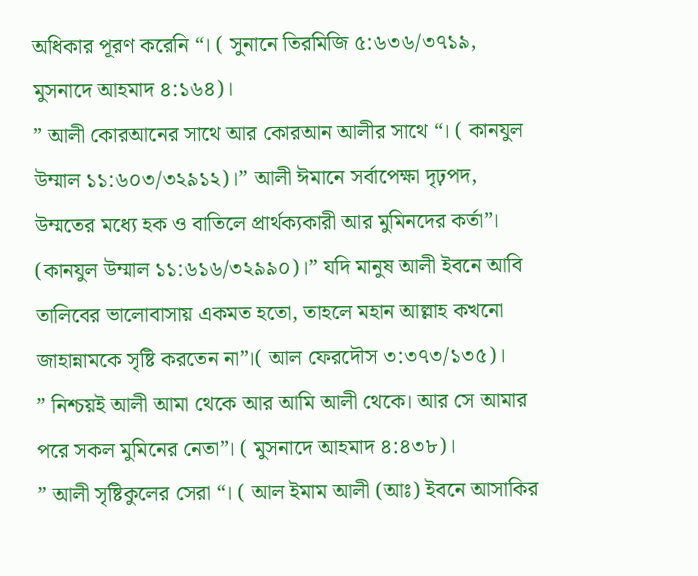অধিকার পূরণ করেনি “। ( সুনানে তিরমিজি ৫:৬৩৬/৩৭১৯, মুসনাদে আহমাদ ৪:১৬৪)।
” আলী কোরআনের সাথে আর কোরআন আলীর সাথে “। ( কানযুল উম্মাল ১১:৬০৩/৩২৯১২)।” আলী ঈমানে সর্বাপেক্ষা দৃঢ়পদ, উম্মতের মধ্যে হক ও বাতিলে প্রার্থক্যকারী আর মুমিনদের কর্তা”। (কানযুল উম্মাল ১১:৬১৬/৩২৯৯০)।” যদি মানুষ আলী ইবনে আবি তালিবের ভালোবাসায় একমত হতো, তাহলে মহান আল্লাহ কখনো জাহান্নামকে সৃষ্টি করতেন না”।( আল ফেরদৌস ৩:৩৭৩/১৩৫)।
” নিশ্চয়ই আলী আমা থেকে আর আমি আলী থেকে। আর সে আমার পরে সকল মুমিনের নেতা”। ( মুসনাদে আহমাদ ৪:৪৩৮)।
” আলী সৃষ্টিকুলের সেরা “। ( আল ইমাম আলী (আঃ) ইবনে আসাকির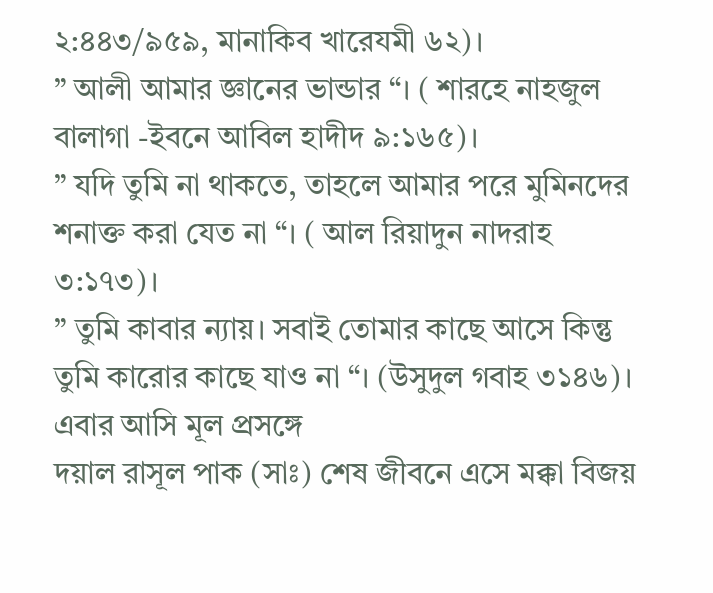২:৪৪৩/৯৫৯, মানাকিব খারেযমী ৬২)।
” আলী আমার জ্ঞানের ভান্ডার “। ( শারহে নাহজুল বালাগা -ইবনে আবিল হাদীদ ৯:১৬৫)।
” যদি তুমি না থাকতে, তাহলে আমার পরে মুমিনদের শনাক্ত করা যেত না “। ( আল রিয়াদুন নাদরাহ ৩:১৭৩)।
” তুমি কাবার ন্যায়। সবাই তোমার কাছে আসে কিন্তু তুমি কারোর কাছে যাও না “। (উসুদুল গবাহ ৩১৪৬)।
এবার আসি মূল প্রসঙ্গে
দয়াল রাসূল পাক (সাঃ) শেষ জীবনে এসে মক্কা বিজয়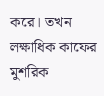করে। তখন লক্ষাধিক কাফের মুশরিক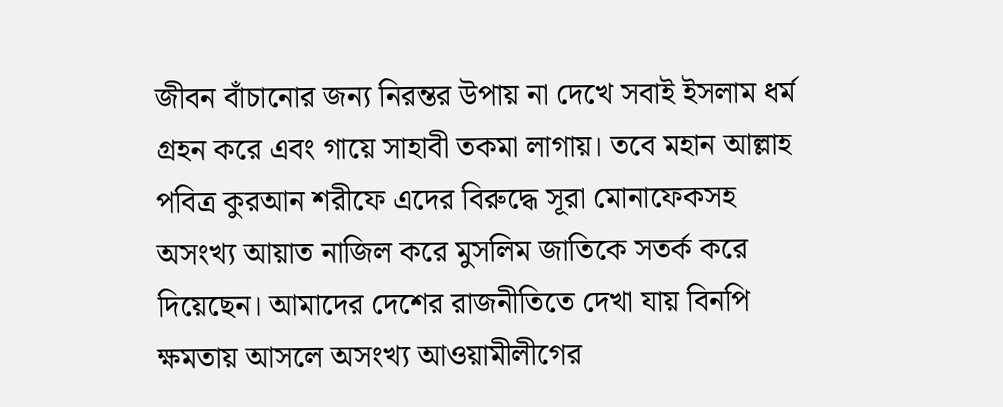জীবন বাঁচানোর জন্য নিরন্তর উপায় না দেখে সবাই ইসলাম ধর্ম গ্রহন করে এবং গায়ে সাহাবী তকমা লাগায়। তবে মহান আল্লাহ পবিত্র কুরআন শরীফে এদের বিরুদ্ধে সূরা মোনাফেকসহ অসংখ্য আয়াত নাজিল করে মুসলিম জাতিকে সতর্ক করে দিয়েছেন। আমাদের দেশের রাজনীতিতে দেখা যায় বিনপি ক্ষমতায় আসলে অসংখ্য আওয়ামীলীগের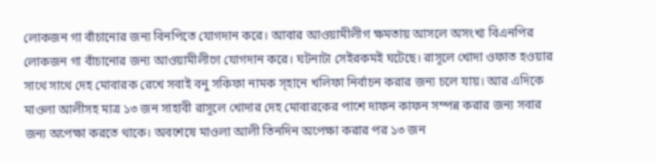লোকজন গা বাঁচানোর জন্য বিনপিতে যোগদান করে। আবার আওয়ামীলীগ ক্ষমতায় আসলে অসংখ্য বিএনপির লোকজন গা বাঁচানোর জন্য আওয়ামীলীগে যোগদান করে। ঘটনাটা সেইরকমই ঘটেছে। রাসূলে খোদা ওফাত হওয়ার সাথে সাথে দেহ মোবারক রেখে সবাই বনু সকিফা নামক স্হানে খলিফা নির্বাচন করার জন্য চলে যায়। আর এদিকে মাওলা আলীসহ মাত্র ১৩ জন সাহাবী রাসূলে খোদার দেহ মোবারকের পাশে দাফন কাফন সম্পন্ন করার জন্য সবার জন্য অপেক্ষা করতে থাকে। অবশেষে মাওলা আলী তিনদিন অপেক্ষা করার পর ১৩ জন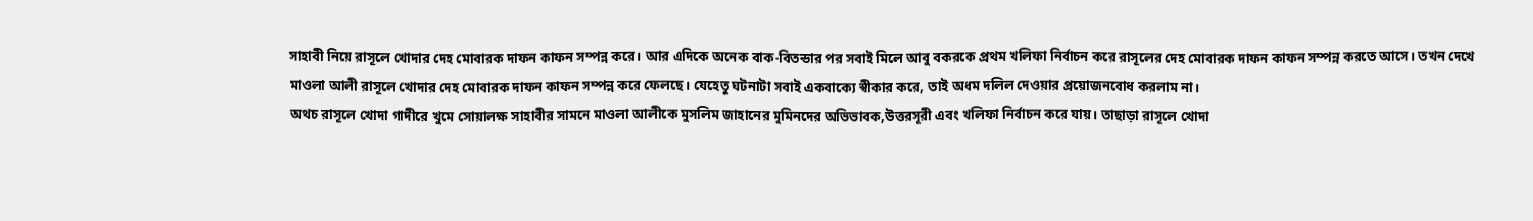সাহাবী নিয়ে রাসূলে খোদার দেহ মোবারক দাফন কাফন সম্পন্ন করে। আর এদিকে অনেক বাক-বিতন্ডার পর সবাই মিলে আবু বকরকে প্রথম খলিফা নির্বাচন করে রাসূলের দেহ মোবারক দাফন কাফন সম্পন্ন করতে আসে। তখন দেখে মাওলা আলী রাসূলে খোদার দেহ মোবারক দাফন কাফন সম্পন্ন করে ফেলছে। যেহেতু ঘটনাটা সবাই একবাক্যে স্বীকার করে, তাই অধম দলিল দেওয়ার প্রয়োজনবোধ করলাম না।
অথচ রাসূলে খোদা গাদীরে খুমে সোয়ালক্ষ সাহাবীর সামনে মাওলা আলীকে মুসলিম জাহানের মুমিনদের অভিভাবক,উত্তরসূরী এবং খলিফা নির্বাচন করে যায়। তাছাড়া রাসূলে খোদা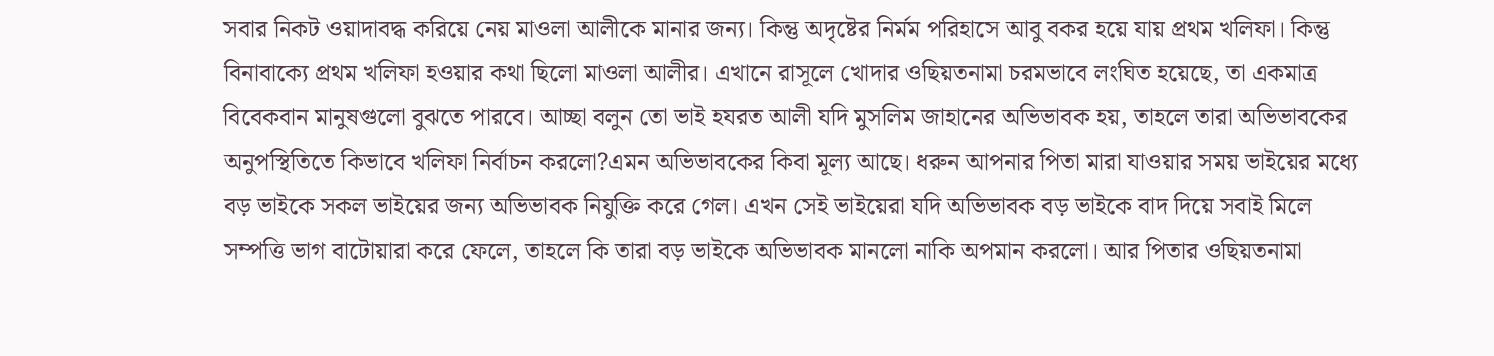সবার নিকট ওয়াদাবদ্ধ করিয়ে নেয় মাওলা আলীকে মানার জন্য। কিন্তু অদৃষ্টের নির্মম পরিহাসে আবু বকর হয়ে যায় প্রথম খলিফা। কিন্তু বিনাবাক্যে প্রথম খলিফা হওয়ার কথা ছিলো মাওলা আলীর। এখানে রাসূলে খোদার ওছিয়তনামা চরমভাবে লংঘিত হয়েছে, তা একমাত্র বিবেকবান মানুষগুলো বুঝতে পারবে। আচ্ছা বলুন তো ভাই হযরত আলী যদি মুসলিম জাহানের অভিভাবক হয়, তাহলে তারা অভিভাবকের অনুপস্থিতিতে কিভাবে খলিফা নির্বাচন করলো?এমন অভিভাবকের কিবা মূল্য আছে। ধরুন আপনার পিতা মারা যাওয়ার সময় ভাইয়ের মধ্যে বড় ভাইকে সকল ভাইয়ের জন্য অভিভাবক নিযুক্তি করে গেল। এখন সেই ভাইয়েরা যদি অভিভাবক বড় ভাইকে বাদ দিয়ে সবাই মিলে সম্পত্তি ভাগ বাটোয়ারা করে ফেলে, তাহলে কি তারা বড় ভাইকে অভিভাবক মানলো নাকি অপমান করলো। আর পিতার ওছিয়তনামা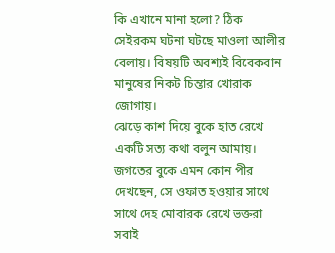কি এখানে মানা হলো? ঠিক সেইরকম ঘটনা ঘটছে মাওলা আলীর বেলায়। বিষয়টি অবশ্যই বিবেকবান মানুষের নিকট চিন্তার খোরাক জোগায়।
ঝেড়ে কাশ দিয়ে বুকে হাত রেখে একটি সত্য কথা বলুন আমায়। জগতের বুকে এমন কোন পীর দেখছেন, সে ওফাত হওয়ার সাথে সাথে দেহ মোবারক রেখে ভক্তরা সবাই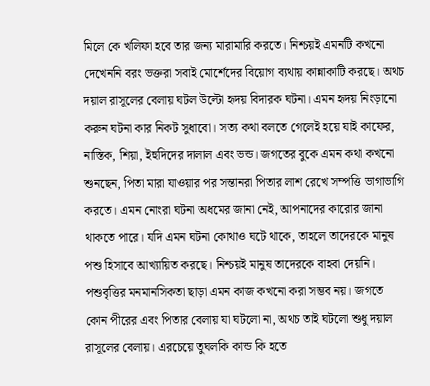মিলে কে খলিফা হবে তার জন্য মারামারি করতে। নিশ্চয়ই এমনটি কখনো দেখেননি বরং ভক্তরা সবাই মোর্শেদের বিয়োগ ব্যথায় কান্নাকাটি করছে। অথচ দয়াল রাসূলের বেলায় ঘটল উল্টো হৃদয় বিদারক ঘটনা। এমন হৃদয় নিংড়ানো করুন ঘটনা কার নিকট সুধাবো। সত্য কথা বলতে গেলেই হয়ে যাই কাফের, নাস্তিক, শিয়া, ইহুদিদের দালাল এবং ভন্ড। জগতের বুকে এমন কথা কখনো শুনছেন, পিতা মারা যাওয়ার পর সন্তানরা পিতার লাশ রেখে সম্পত্তি ভাগাভাগি করতে। এমন নোংরা ঘটনা অধমের জানা নেই, আপনাদের কারোর জানা থাকতে পারে। যদি এমন ঘটনা কোথাও ঘটে থাকে, তাহলে তাদেরকে মানুষ পশু হিসাবে আখ্যায়িত করছে। নিশ্চয়ই মানুষ তাদেরকে বাহবা দেয়নি। পশুবৃত্তির মনমানসিকতা ছাড়া এমন কাজ কখনো করা সম্ভব নয়। জগতে কোন পীরের এবং পিতার বেলায় যা ঘটলো না, অথচ তাই ঘটলো শুধু দয়াল রাসূলের বেলায়। এরচেয়ে তুঘলকি কান্ড কি হতে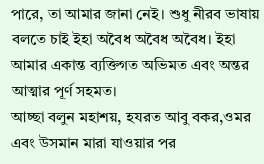পারে, তা আমার জানা নেই। শুধু নীরব ভাষায় বলতে চাই ইহা অবৈধ অবৈধ অবৈধ। ইহা আমার একান্ত ব্যক্তিগত অভিমত এবং অন্তর আত্মার পূর্ণ সহমত।
আচ্ছা বলুন মহাশয়, হযরত আবু বকর,ওমর এবং উসমান মারা যাওয়ার পর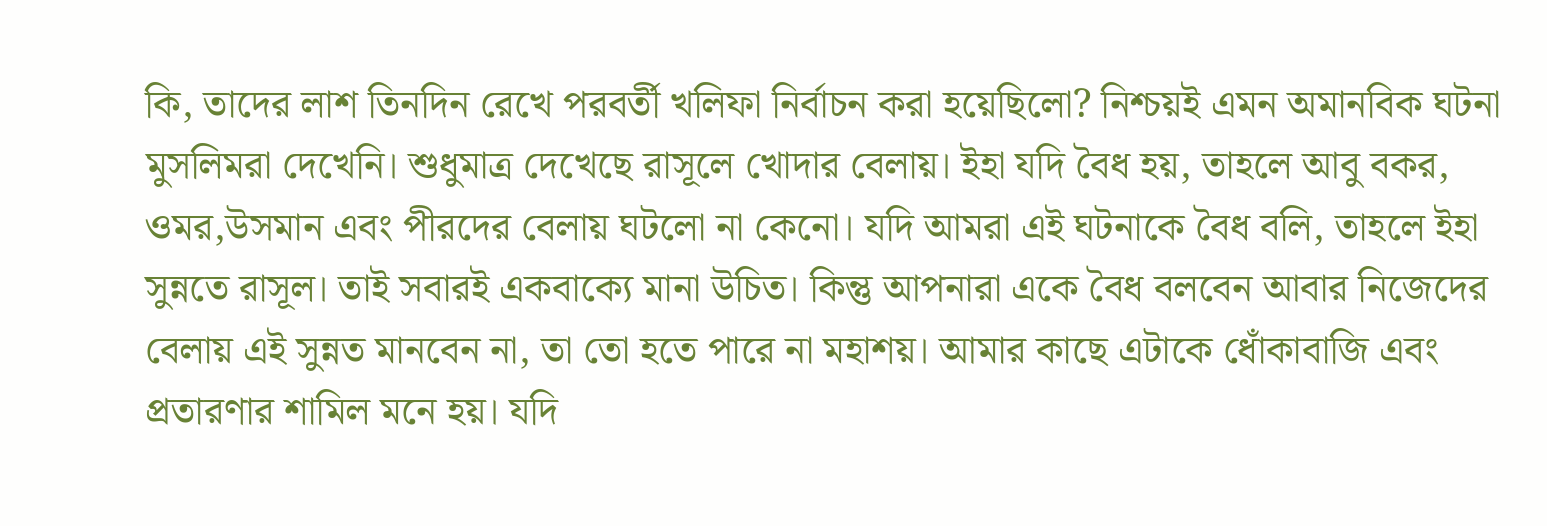কি, তাদের লাশ তিনদিন রেখে পরবর্তী খলিফা নির্বাচন করা হয়েছিলো? নিশ্চয়ই এমন অমানবিক ঘটনা মুসলিমরা দেখেনি। শুধুমাত্র দেখেছে রাসূলে খোদার বেলায়। ইহা যদি বৈধ হয়, তাহলে আবু বকর, ওমর,উসমান এবং পীরদের বেলায় ঘটলো না কেনো। যদি আমরা এই ঘটনাকে বৈধ বলি, তাহলে ইহা সুন্নতে রাসূল। তাই সবারই একবাক্যে মানা উচিত। কিন্তু আপনারা একে বৈধ বলবেন আবার নিজেদের বেলায় এই সুন্নত মানবেন না, তা তো হতে পারে না মহাশয়। আমার কাছে এটাকে ধোঁকাবাজি এবং প্রতারণার শামিল মনে হয়। যদি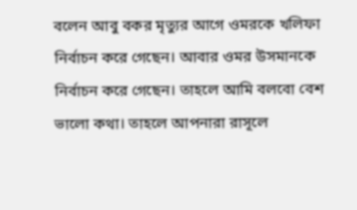বলেন আবু বকর মৃত্যুর আগে ওমরকে খলিফা নির্বাচন করে গেছেন। আবার ওমর উসমানকে নির্বাচন করে গেছেন। তাহলে আমি বলবো বেশ ভালো কথা। তাহলে আপনারা রাসূলে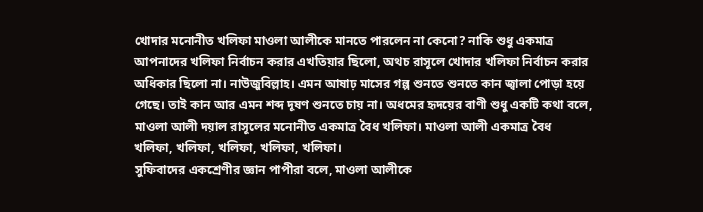খোদার মনোনীত খলিফা মাওলা আলীকে মানতে পারলেন না কেনো? নাকি শুধু একমাত্র আপনাদের খলিফা নির্বাচন করার এখতিয়ার ছিলো, অথচ রাসূলে খোদার খলিফা নির্বাচন করার অধিকার ছিলো না। নাউজুবিল্লাহ। এমন আষাঢ় মাসের গল্প শুনতে শুনতে কান জ্বালা পোড়া হয়ে গেছে। তাই কান আর এমন শব্দ দূষণ শুনতে চায় না। অধমের হৃদয়ের বাণী শুধু একটি কথা বলে, মাওলা আলী দয়াল রাসূলের মনোনীত একমাত্র বৈধ খলিফা। মাওলা আলী একমাত্র বৈধ খলিফা, খলিফা, খলিফা, খলিফা, খলিফা।
সুফিবাদের একশ্রেণীর জ্ঞান পাপীরা বলে, মাওলা আলীকে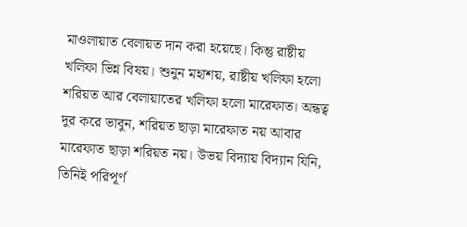মাওলায়াত বেলায়ত দান করা হয়েছে। কিন্তু রাষ্টীয় খলিফা ভিন্ন বিষয়। শুনুন মহাশয়, রাষ্টীয় খলিফা হলো শরিয়ত আর বেলায়াতের খলিফা হলো মারেফাত। অন্ধত্ব দুর করে ভাবুন, শরিয়ত ছাড়া মারেফাত নয় আবার মারেফাত ছাড়া শরিয়ত নয়। উভয় বিদ্যায় বিদ্যান যিনি, তিনিই পরিপূর্ণ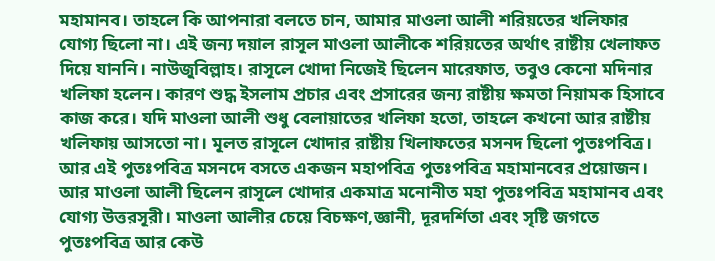মহামানব। তাহলে কি আপনারা বলতে চান, আমার মাওলা আলী শরিয়তের খলিফার যোগ্য ছিলো না। এই জন্য দয়াল রাসূল মাওলা আলীকে শরিয়তের অর্থাৎ রাষ্টীয় খেলাফত দিয়ে যাননি। নাউজুবিল্লাহ। রাসূলে খোদা নিজেই ছিলেন মারেফাত, তবুও কেনো মদিনার খলিফা হলেন। কারণ শুদ্ধ ইসলাম প্রচার এবং প্রসারের জন্য রাষ্টীয় ক্ষমতা নিয়ামক হিসাবে কাজ করে। যদি মাওলা আলী শুধু বেলায়াতের খলিফা হতো, তাহলে কখনো আর রাষ্টীয় খলিফায় আসতো না। মূলত রাসূলে খোদার রাষ্টীয় খিলাফতের মসনদ ছিলো পুতঃপবিত্র। আর এই পুতঃপবিত্র মসনদে বসতে একজন মহাপবিত্র পুতঃপবিত্র মহামানবের প্রয়োজন। আর মাওলা আলী ছিলেন রাসূলে খোদার একমাত্র মনোনীত মহা পুতঃপবিত্র মহামানব এবং যোগ্য উত্তরসূরী। মাওলা আলীর চেয়ে বিচক্ষণ,জ্ঞানী, দূরদর্শিতা এবং সৃষ্টি জগতে পুতঃপবিত্র আর কেউ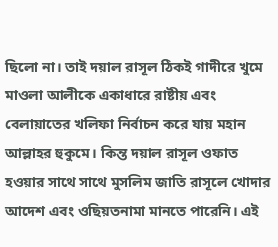ছিলো না। তাই দয়াল রাসূল ঠিকই গাদীরে খুমে মাওলা আলীকে একাধারে রাষ্টীয় এবং বেলায়াতের খলিফা নির্বাচন করে যায় মহান আল্লাহর হুকুমে। কিন্ত দয়াল রাসূল ওফাত হওয়ার সাথে সাথে মুসলিম জাতি রাসূলে খোদার আদেশ এবং ওছিয়তনামা মানতে পারেনি। এই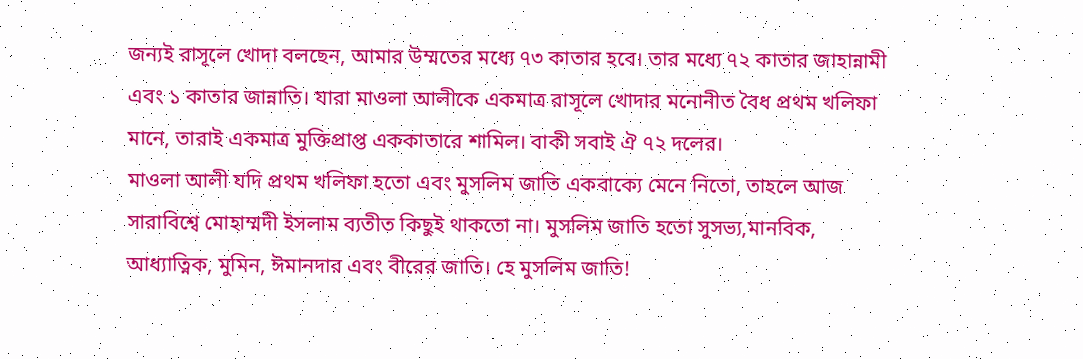জন্যই রাসূলে খোদা বলছেন, আমার উম্মতের মধ্যে ৭৩ কাতার হবে। তার মধ্যে ৭২ কাতার জাহান্নামী এবং ১ কাতার জান্নাতি। যারা মাওলা আলীকে একমাত্র রাসূলে খোদার মনোনীত বৈধ প্রথম খলিফা মানে, তারাই একমাত্র মুক্তিপ্রাপ্ত এককাতারে শামিল। বাকী সবাই ঐ ৭২ দলের।
মাওলা আলী যদি প্রথম খলিফা হতো এবং মুসলিম জাতি একবাক্যে মেনে নিতো, তাহলে আজ সারাবিশ্বে মোহাম্মদী ইসলাম ব্যতীত কিছুই থাকতো না। মুসলিম জাতি হতো সুসভ্য,মানবিক, আধ্যাত্নিক, মুমিন, ঈমানদার এবং বীরের জাতি। হে মুসলিম জাতি!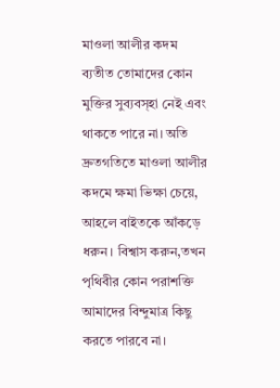মাওলা আলীর কদম ব্যতীত তোমাদের কোন মুক্তির সুব্যবস্হা নেই এবং থাকতে পারে না। অতি দ্রুতগতিতে মাওলা আলীর কদমে ক্ষমা ভিক্ষা চেয়ে, আহলে বাইতকে আঁকড়ে ধরুন। বিশ্বাস করুন,তখন পৃথিবীর কোন পরাশক্তি আমাদের বিন্দুমাত্র কিছু করতে পারবে না।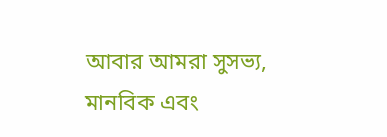আবার আমরা সুসভ্য, মানবিক এবং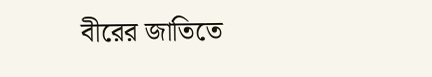বীরের জাতিতে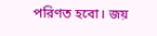পরিণত হবো। জয়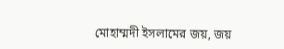মোহাম্মদী ইসলামের জয়, জয়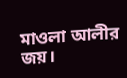মাওলা আলীর জয়।